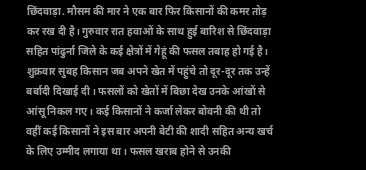छिंदवाड़ा. मौसम की मार ने एक बार फिर किसानों की कमर तोड़ कर रख दी है। गुरुवार रात हवाओं के साथ हुई बारिश से छिंदवाड़ा सहित पांढुर्ना जिले के कई क्षेत्रों में गेहूं की फसल तबाह हो गई है। शुक्रवार सुबह किसान जब अपने खेत में पहुंचे तो दूर-दूर तक उन्हें बर्बादी दिखाई दी। फसलों को खेतों में बिछा देख उनके आंखों से आंसू निकल गए। कई किसानों ने कर्जा लेकर बोवनी की थी तो वहीं कई किसानों ने इस बार अपनी बेटी की शादी सहित अन्य खर्च के लिए उम्मीद लगाया था। फसल खराब होने से उनकी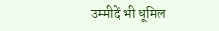उम्मीदें भी धूमिल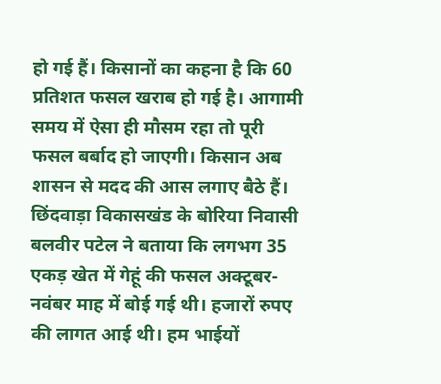हो गई हैं। किसानों का कहना है कि 60 प्रतिशत फसल खराब हो गई है। आगामी समय में ऐसा ही मौसम रहा तो पूरी फसल बर्बाद हो जाएगी। किसान अब शासन से मदद की आस लगाए बैठे हैं। छिंदवाड़ा विकासखंड के बोरिया निवासी बलवीर पटेल ने बताया कि लगभग 35 एकड़ खेत में गेहूं की फसल अक्टूबर-नवंबर माह में बोई गई थी। हजारों रुपए की लागत आई थी। हम भाईयों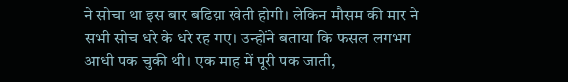ने सोचा था इस बार बढिय़ा खेती होगी। लेकिन मौसम की मार ने सभी सोच धरे के धरे रह गए। उन्होंने बताया कि फसल लगभग आधी पक चुकी थी। एक माह में पूरी पक जाती,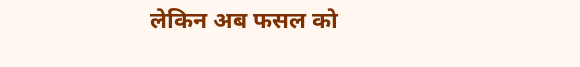लेकिन अब फसल को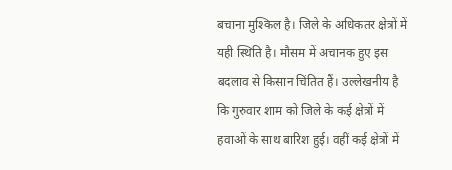बचाना मुश्किल है। जिले के अधिकतर क्षेत्रों में यही स्थिति है। मौसम में अचानक हुए इस बदलाव से किसान चिंतित हैं। उल्लेखनीय है कि गुरुवार शाम को जिले के कई क्षेत्रों में हवाओं के साथ बारिश हुई। वहीं कई क्षेत्रों में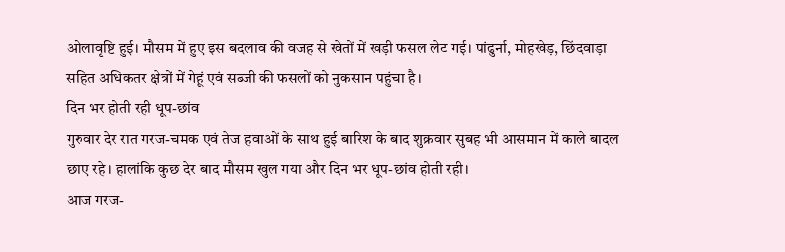ओलावृष्टि हुई। मौसम में हुए इस बदलाव की वजह से खेतों में खड़ी फसल लेट गई। पांढुर्ना, मोहखेड़, छिंदवाड़ा सहित अधिकतर क्षेत्रों में गेहूं एवं सब्जी की फसलों को नुकसान पहुंचा है।
दिन भर होती रही धूप-छांव
गुरुवार देर रात गरज-चमक एवं तेज हवाओं के साथ हुई बारिश के बाद शुक्रवार सुबह भी आसमान में काले बादल छाए रहे। हालांकि कुछ देर बाद मौसम खुल गया और दिन भर धूप-छांव होती रही।
आज गरज-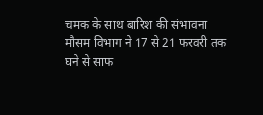चमक के साथ बारिश की संभावना
मौसम विभाग ने 17 से 21 फरवरी तक घने से साफ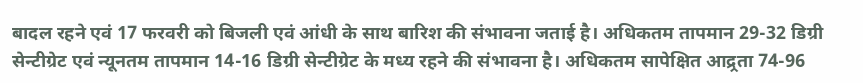बादल रहने एवं 17 फरवरी को बिजली एवं आंधी के साथ बारिश की संभावना जताई है। अधिकतम तापमान 29-32 डिग्री सेन्टीग्रेट एवं न्यूनतम तापमान 14-16 डिग्री सेन्टीग्रेट के मध्य रहने की संभावना है। अधिकतम सापेक्षित आद्र्रता 74-96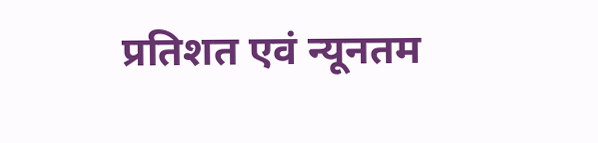प्रतिशत एवं न्यूनतम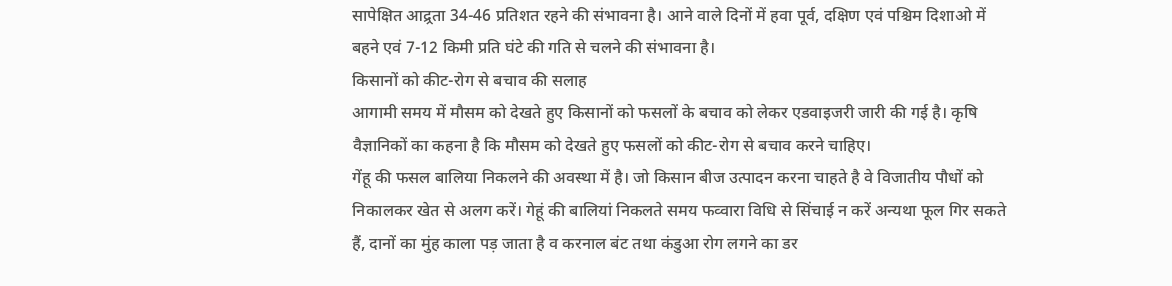सापेक्षित आद्र्रता 34-46 प्रतिशत रहने की संभावना है। आने वाले दिनों में हवा पूर्व, दक्षिण एवं पश्चिम दिशाओ में बहने एवं 7-12 किमी प्रति घंटे की गति से चलने की संभावना है।
किसानों को कीट-रोग से बचाव की सलाह
आगामी समय में मौसम को देखते हुए किसानों को फसलों के बचाव को लेकर एडवाइजरी जारी की गई है। कृषि वैज्ञानिकों का कहना है कि मौसम को देखते हुए फसलों को कीट-रोग से बचाव करने चाहिए।
गेंहू की फसल बालिया निकलने की अवस्था में है। जो किसान बीज उत्पादन करना चाहते है वे विजातीय पौधों को निकालकर खेत से अलग करें। गेहूं की बालियां निकलते समय फव्वारा विधि से सिंचाई न करें अन्यथा फूल गिर सकते हैं, दानों का मुंह काला पड़ जाता है व करनाल बंट तथा कंडुआ रोग लगने का डर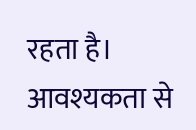रहता है। आवश्यकता से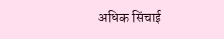अधिक सिंचाई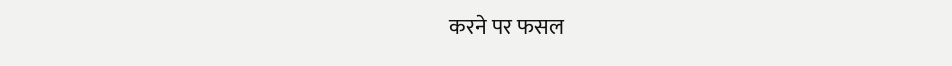करने पर फसल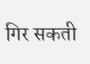गिर सकती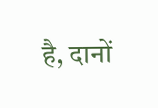है, दानों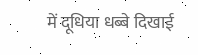में दूधिया धब्बे दिखाई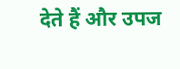देते हैं और उपज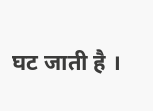घट जाती है ।